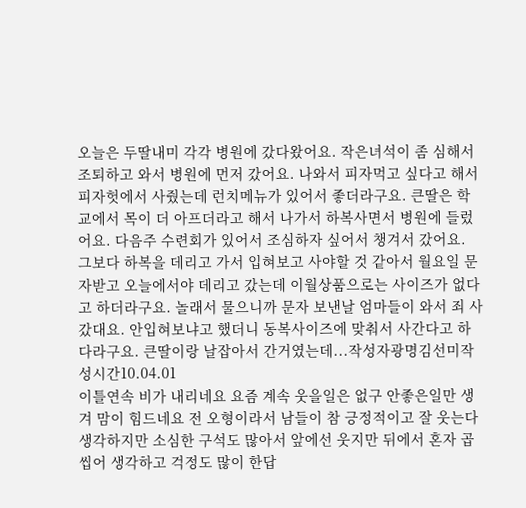오늘은 두딸내미 각각 병원에 갔다왔어요. 작은녀석이 좀 심해서 조퇴하고 와서 병원에 먼저 갔어요. 나와서 피자먹고 싶다고 해서 피자헛에서 사줬는데 런치메뉴가 있어서 좋더라구요. 큰딸은 학교에서 목이 더 아프더라고 해서 나가서 하복사면서 병원에 들렀어요. 다음주 수련회가 있어서 조심하자 싶어서 챙겨서 갔어요. 그보다 하복을 데리고 가서 입혀보고 사야할 것 같아서 월요일 문자받고 오늘에서야 데리고 갔는데 이월상품으로는 사이즈가 없다고 하더라구요. 놀래서 물으니까 문자 보낸날 엄마들이 와서 죄 사갔대요. 안입혀보냐고 했더니 동복사이즈에 맞춰서 사간다고 하다라구요. 큰딸이랑 날잡아서 간거였는데...작성자광명김선미작성시간10.04.01
이틀연속 비가 내리네요 요즘 계속 웃을일은 없구 안좋은일만 생겨 맘이 힘드네요 전 오형이라서 남들이 참 긍정적이고 잘 웃는다 생각하지만 소심한 구석도 많아서 앞에선 웃지만 뒤에서 혼자 곱씹어 생각하고 걱정도 많이 한답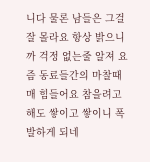니다 물론 남들은 그걸 잘 몰라요 항상 밝으니까 걱정 없는줄 알져 요즘 동료들간의 마찰때매 힘들어요 참을려고 해도 쌓이고 쌓이니 폭발하게 되네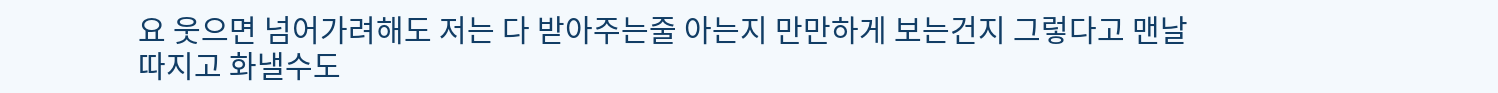요 웃으면 넘어가려해도 저는 다 받아주는줄 아는지 만만하게 보는건지 그렇다고 맨날 따지고 화낼수도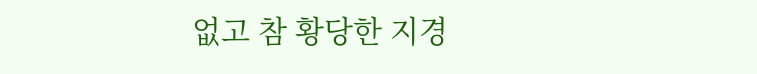없고 참 황당한 지경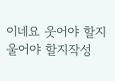이네요 웃어야 할지 울어야 할지작성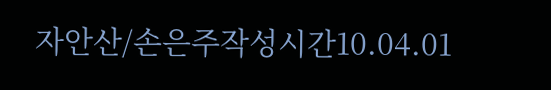자안산/손은주작성시간10.04.01